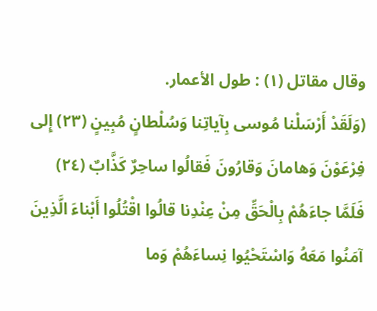وقال مقاتل (١) : طول الأعمار.
(وَلَقَدْ أَرْسَلْنا مُوسى بِآياتِنا وَسُلْطانٍ مُبِينٍ (٢٣) إِلى فِرْعَوْنَ وَهامانَ وَقارُونَ فَقالُوا ساحِرٌ كَذَّابٌ (٢٤) فَلَمَّا جاءَهُمْ بِالْحَقِّ مِنْ عِنْدِنا قالُوا اقْتُلُوا أَبْناءَ الَّذِينَ آمَنُوا مَعَهُ وَاسْتَحْيُوا نِساءَهُمْ وَما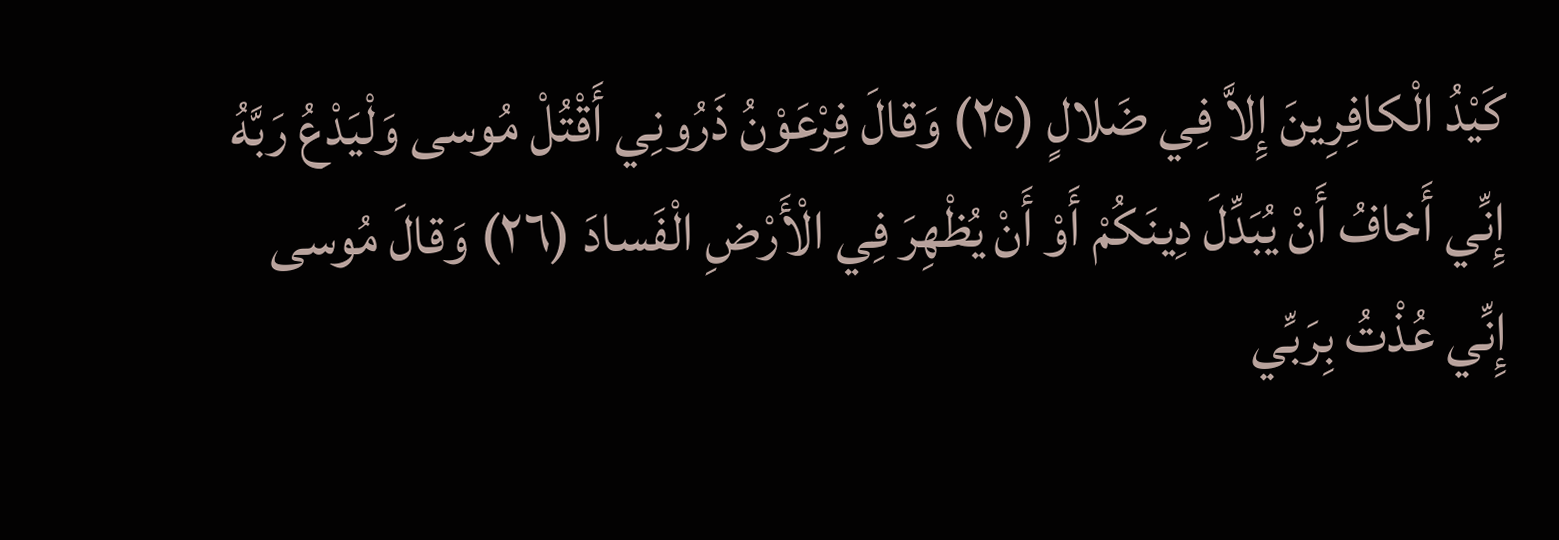كَيْدُ الْكافِرِينَ إِلاَّ فِي ضَلالٍ (٢٥) وَقالَ فِرْعَوْنُ ذَرُونِي أَقْتُلْ مُوسى وَلْيَدْعُ رَبَّهُ إِنِّي أَخافُ أَنْ يُبَدِّلَ دِينَكُمْ أَوْ أَنْ يُظْهِرَ فِي الْأَرْضِ الْفَسادَ (٢٦) وَقالَ مُوسى إِنِّي عُذْتُ بِرَبِّي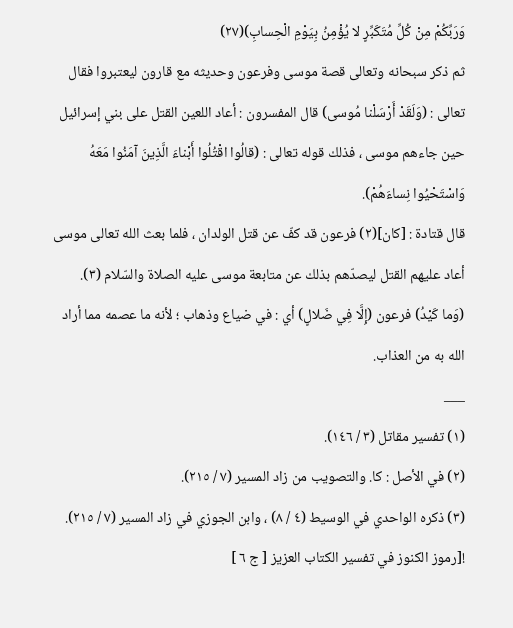وَرَبِّكُمْ مِنْ كُلِّ مُتَكَبِّرٍ لا يُؤْمِنُ بِيَوْمِ الْحِسابِ)(٢٧)
ثم ذكر سبحانه وتعالى قصة موسى وفرعون وحديثه مع قارون ليعتبروا فقال تعالى : (وَلَقَدْ أَرْسَلْنا مُوسى) قال المفسرون : أعاد اللعين القتل على بني إسرائيل حين جاءهم موسى ، فذلك قوله تعالى : (قالُوا اقْتُلُوا أَبْناءَ الَّذِينَ آمَنُوا مَعَهُ وَاسْتَحْيُوا نِساءَهُمْ).
قال قتادة : [كان](٢) فرعون قد كفّ عن قتل الولدان ، فلما بعث الله تعالى موسى أعاد عليهم القتل ليصدّهم بذلك عن متابعة موسى عليه الصلاة والسّلام (٣).
(وَما كَيْدُ) فرعون (إِلَّا فِي ضَلالٍ) أي : في ضياع وذهاب ؛ لأنه ما عصمه مما أراد الله به من العذاب.
___
(١) تفسير مقاتل (٣ / ١٤٦).
(٢) في الأصل : كا. والتصويب من زاد المسير (٧ / ٢١٥).
(٣) ذكره الواحدي في الوسيط (٤ / ٨) ، وابن الجوزي في زاد المسير (٧ / ٢١٥).
![رموز الكنوز في تفسير الكتاب العزيز [ ج ٦ ]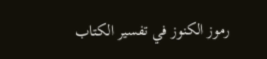رموز الكنوز في تفسير الكتاب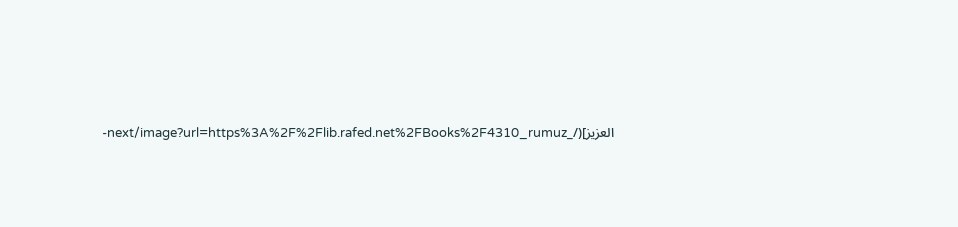العزيز](/_next/image?url=https%3A%2F%2Flib.rafed.net%2FBooks%2F4310_rumuz-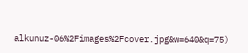alkunuz-06%2Fimages%2Fcover.jpg&w=640&q=75)